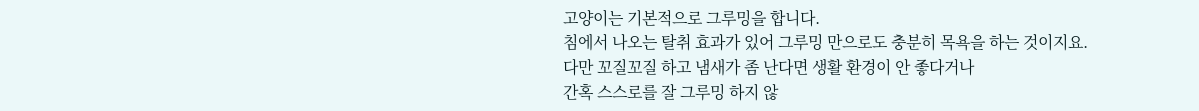고양이는 기본적으로 그루밍을 합니다.
침에서 나오는 탈취 효과가 있어 그루밍 만으로도 충분히 목욕을 하는 것이지요.
다만 꼬질꼬질 하고 냄새가 좀 난다면 생활 환경이 안 좋다거나
간혹 스스로를 잘 그루밍 하지 않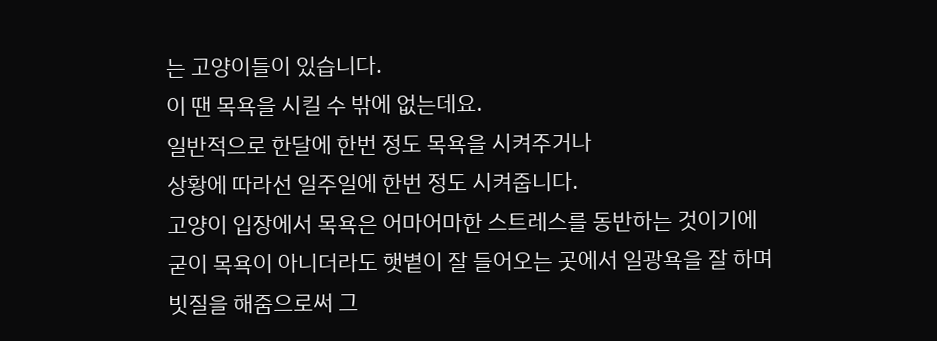는 고양이들이 있습니다.
이 땐 목욕을 시킬 수 밖에 없는데요.
일반적으로 한달에 한번 정도 목욕을 시켜주거나
상황에 따라선 일주일에 한번 정도 시켜줍니다.
고양이 입장에서 목욕은 어마어마한 스트레스를 동반하는 것이기에
굳이 목욕이 아니더라도 햇볕이 잘 들어오는 곳에서 일광욕을 잘 하며
빗질을 해줌으로써 그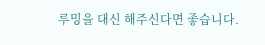루밍을 대신 해주신다면 좋습니다.